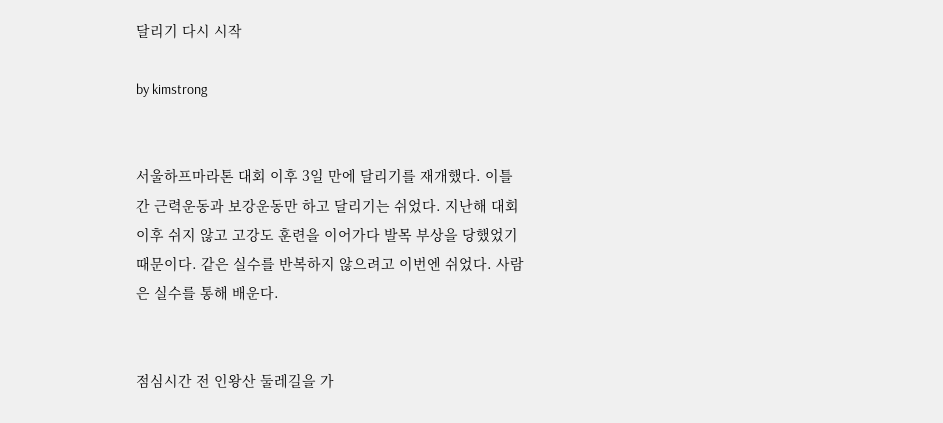달리기 다시 시작

by kimstrong


서울하프마라톤 대회 이후 3일 만에 달리기를 재개했다. 이틀 간 근력운동과 보강운동만 하고 달리기는 쉬었다. 지난해 대회 이후 쉬지 않고 고강도 훈련을 이어가다 발목 부상을 당했었기 때문이다. 같은 실수를 반복하지 않으려고 이번엔 쉬었다. 사람은 실수를 통해 배운다.


점심시간 전 인왕산 둘레길을 가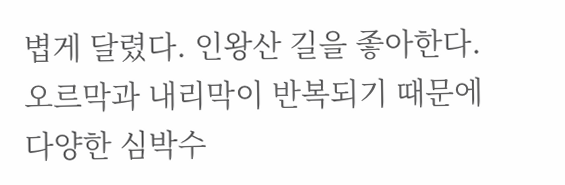볍게 달렸다. 인왕산 길을 좋아한다. 오르막과 내리막이 반복되기 때문에 다양한 심박수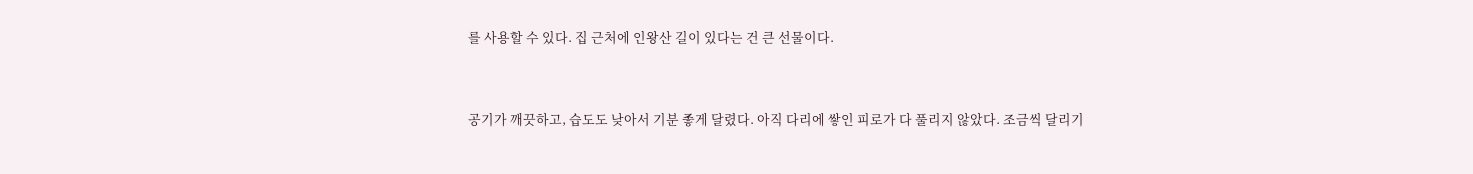를 사용할 수 있다. 집 근처에 인왕산 길이 있다는 건 큰 선물이다.


공기가 깨끗하고, 습도도 낮아서 기분 좋게 달렸다. 아직 다리에 쌓인 피로가 다 풀리지 않았다. 조금씩 달리기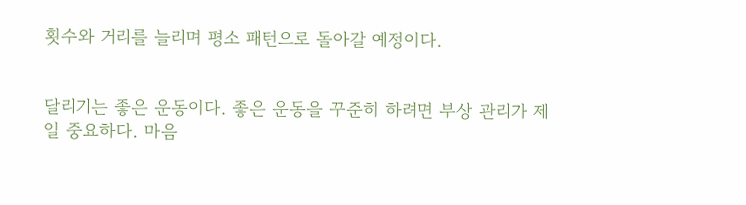횟수와 거리를 늘리며 평소 패턴으로 돌아갈 예정이다.


달리기는 좋은 운동이다. 좋은 운동을 꾸준히 하려면 부상 관리가 제일 중요하다. 마음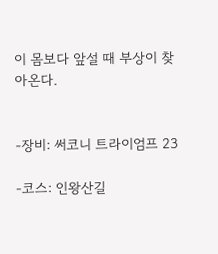이 몸보다 앞설 때 부상이 찾아온다.


-장비: 써코니 트라이엄프 23

-코스: 인왕산길